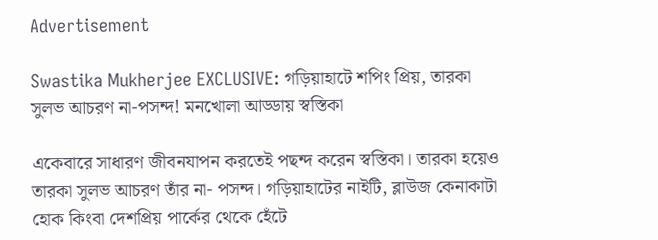Advertisement

Swastika Mukherjee EXCLUSIVE: গড়িয়াহাটে শপিং প্রিয়, তারকা সুলভ আচরণ না-পসন্দ! মনখোলা আড্ডায় স্বস্তিকা

একেবারে সাধারণ জীবনযাপন করতেই পছন্দ করেন স্বস্তিকা। তারকা হয়েও তারকা সুলভ আচরণ তাঁর না- পসন্দ। গড়িয়াহাটের নাইটি, ব্লাউজ কেনাকাটা হোক কিংবা দেশপ্রিয় পার্কের থেকে হেঁটে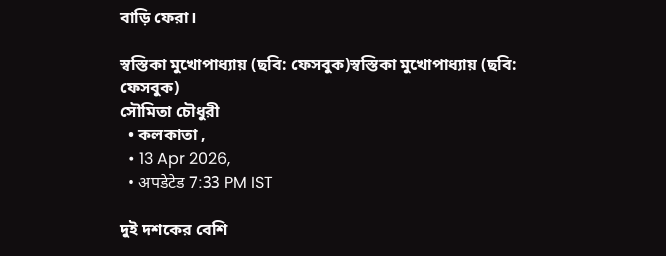বাড়ি ফেরা।

স্বস্তিকা মুখোপাধ্যায় (ছবি: ফেসবুক)স্বস্তিকা মুখোপাধ্যায় (ছবি: ফেসবুক)
সৌমিতা চৌধুরী
  • কলকাতা ,
  • 13 Apr 2026,
  • अपडेटेड 7:33 PM IST

দুই দশকের বেশি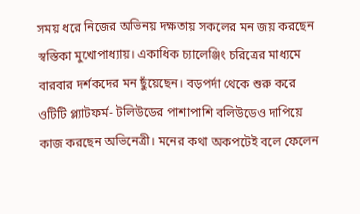সময় ধরে নিজের অভিনয় দক্ষতায় সকলের মন জয় করছেন স্বস্তিকা মুখোপাধ্যায়। একাধিক চ্যালেঞ্জিং চরিত্রের মাধ্যমে বারবার দর্শকদের মন ছুঁয়েছেন। বড়পর্দা থেকে শুরু করে ওটিটি প্ল্যাটফর্ম- টলিউডের পাশাপাশি বলিউডেও দাপিয়ে কাজ করছেন অভিনেত্রী। মনের কথা অকপটেই বলে ফেলেন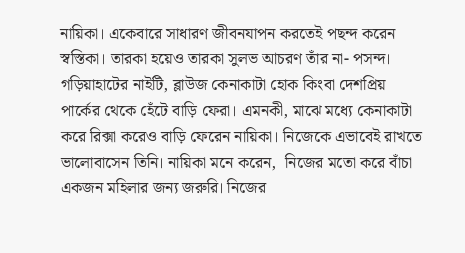নায়িকা। একেবারে সাধারণ জীবনযাপন করতেই পছন্দ করেন স্বস্তিকা। তারকা হয়েও তারকা সুলভ আচরণ তাঁর না- পসন্দ। গড়িয়াহাটের নাইটি, ব্লাউজ কেনাকাটা হোক কিংবা দেশপ্রিয় পার্কের থেকে হেঁটে বাড়ি ফেরা। এমনকী, মাঝে মধ্যে কেনাকাটা করে রিক্সা করেও বাড়ি ফেরেন নায়িকা। নিজেকে এভাবেই রাখতে ভালোবাসেন তিনি। নায়িকা মনে করেন,  নিজের মতো করে বাঁচা একজন মহিলার জন্য জরুরি। নিজের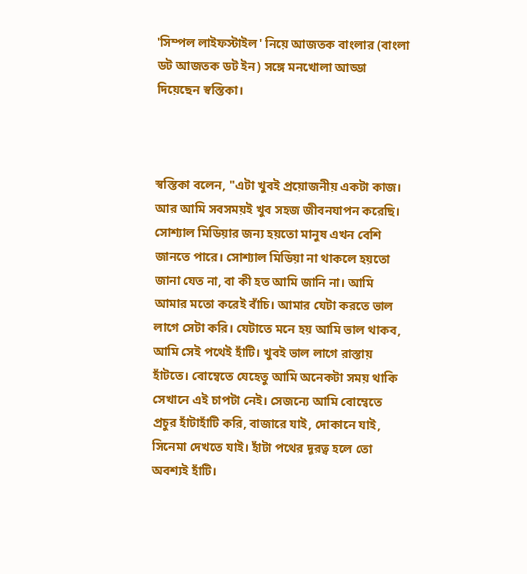'সিম্পল লাইফস্টাইল' নিয়ে আজতক বাংলার (বাংলা ডট আজতক ডট ইন) সঙ্গে মনখোলা আড্ডা দিয়েছেন স্বস্তিকা।



স্বস্তিকা বলেন, "এটা খুবই প্রয়োজনীয় একটা কাজ। আর আমি সবসময়ই খুব সহজ জীবনযাপন করেছি। সোশ্যাল মিডিয়ার জন্য হয়তো মানুষ এখন বেশি জানতে পারে। সোশ্যাল মিডিয়া না থাকলে হয়তো জানা যেত না, বা কী হত আমি জানি না। আমি আমার মতো করেই বাঁচি। আমার যেটা করতে ভাল লাগে সেটা করি। যেটাতে মনে হয় আমি ভাল থাকব, আমি সেই পথেই হাঁটি। খুবই ভাল লাগে রাস্তায় হাঁটতে। বোম্বেতে যেহেতু আমি অনেকটা সময় থাকি সেখানে এই চাপটা নেই। সেজন্যে আমি বোম্বেতে প্রচুর হাঁটাহাঁটি করি, বাজারে যাই, দোকানে যাই, সিনেমা দেখতে যাই। হাঁটা পথের দূরত্ব হলে তো অবশ্যই হাঁটি।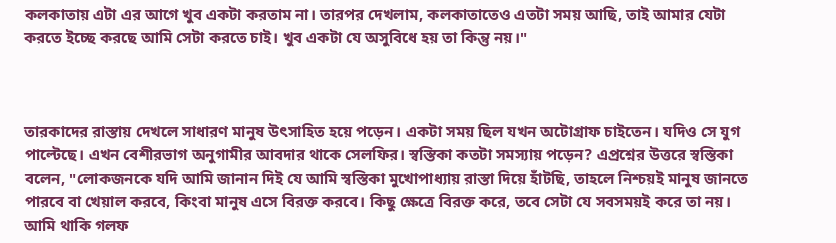কলকাতায় এটা এর আগে খুব একটা করতাম না। তারপর দেখলাম, কলকাতাতেও এতটা সময় আছি, তাই আমার যেটা করতে ইচ্ছে করছে আমি সেটা করতে চাই। খুব একটা যে অসুবিধে হয় তা কিন্তু নয়।"



তারকাদের রাস্তায় দেখলে সাধারণ মানুষ উৎসাহিত হয়ে পড়েন। একটা সময় ছিল যখন অটোগ্রাফ চাইতেন। যদিও সে যুগ পাল্টেছে। এখন বেশীরভাগ অনুগামীর আবদার থাকে সেলফির। স্বস্তিকা কতটা সমস্যায় পড়েন? এপ্রশ্নের উত্তরে স্বস্তিকা বলেন, "লোকজনকে যদি আমি জানান দিই যে আমি স্বস্তিকা মুখোপাধ্যায় রাস্তা দিয়ে হাঁটছি, তাহলে নিশ্চয়ই মানুষ জানতে পারবে বা খেয়াল করবে, কিংবা মানুষ এসে বিরক্ত করবে। কিছু ক্ষেত্রে বিরক্ত করে, তবে সেটা যে সবসময়ই করে তা নয়। আমি থাকি গলফ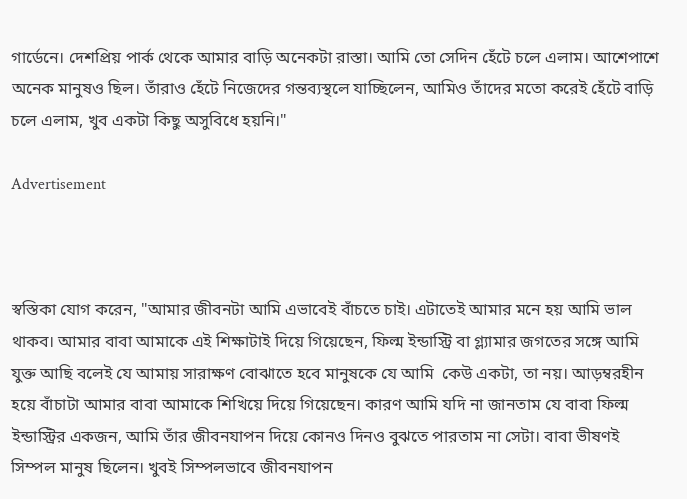গার্ডেনে। দেশপ্রিয় পার্ক থেকে আমার বাড়ি অনেকটা রাস্তা। আমি তো সেদিন হেঁটে চলে এলাম। আশেপাশে অনেক মানুষও ছিল। তাঁরাও হেঁটে নিজেদের গন্তব্যস্থলে যাচ্ছিলেন, আমিও তাঁদের মতো করেই হেঁটে বাড়ি চলে এলাম, খুব একটা কিছু অসুবিধে হয়নি।"

Advertisement



স্বস্তিকা যোগ করেন, "আমার জীবনটা আমি এভাবেই বাঁচতে চাই। এটাতেই আমার মনে হয় আমি ভাল থাকব। আমার বাবা আমাকে এই শিক্ষাটাই দিয়ে গিয়েছেন, ফিল্ম ইন্ডাস্ট্রি বা গ্ল্যামার জগতের সঙ্গে আমি যুক্ত আছি বলেই যে আমায় সারাক্ষণ বোঝাতে হবে মানুষকে যে আমি  কেউ একটা, তা নয়। আড়ম্বরহীন হয়ে বাঁচাটা আমার বাবা আমাকে শিখিয়ে দিয়ে গিয়েছেন। কারণ আমি যদি না জানতাম যে বাবা ফিল্ম ইন্ডাস্ট্রির একজন, আমি তাঁর জীবনযাপন দিয়ে কোনও দিনও বুঝতে পারতাম না সেটা। বাবা ভীষণই সিম্পল মানুষ ছিলেন। খুবই সিম্পলভাবে জীবনযাপন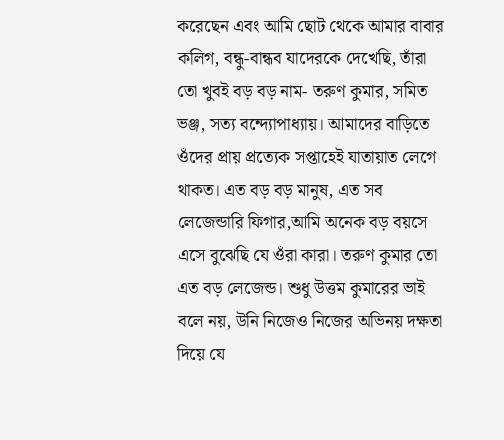করেছেন এবং আমি ছোট থেকে আমার বাবার কলিগ, বন্ধু-বান্ধব যাদেরকে দেখেছি, তাঁরা তো খুবই বড় বড় নাম- তরুণ কুমার, সমিত ভঞ্জ, সত্য বন্দ্যোপাধ্যায়। আমাদের বাড়িতে ওঁদের প্রায় প্রত্যেক সপ্তাহেই যাতায়াত লেগে থাকত। এত বড় বড় মানুষ, এত সব লেজেন্ডারি ফিগার,আমি অনেক বড় বয়সে এসে বুঝেছি যে ওঁরা কারা। তরুণ কুমার তো এত বড় লেজেন্ড। শুধু উত্তম কুমারের ভাই বলে নয়, উনি নিজেও নিজের অভিনয় দক্ষতা দিয়ে যে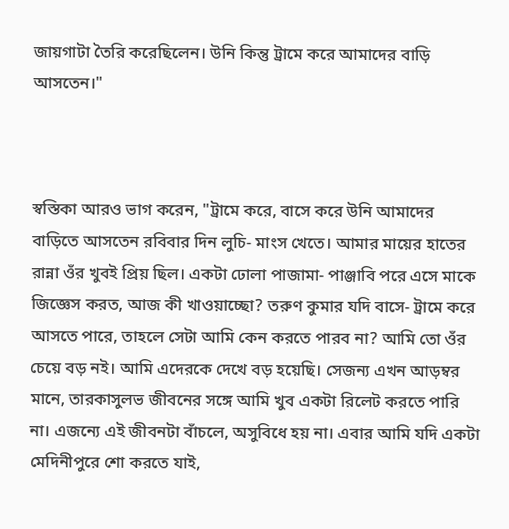জায়গাটা তৈরি করেছিলেন। উনি কিন্তু ট্রামে করে আমাদের বাড়ি আসতেন।"



স্বস্তিকা আরও ভাগ করেন, "ট্রামে করে, বাসে করে উনি আমাদের বাড়িতে আসতেন রবিবার দিন লুচি- মাংস খেতে। আমার মায়ের হাতের রান্না ওঁর খুবই প্রিয় ছিল। একটা ঢোলা পাজামা- পাঞ্জাবি পরে এসে মাকে জিজ্ঞেস করত, আজ কী খাওয়াচ্ছো? তরুণ কুমার যদি বাসে- ট্রামে করে আসতে পারে, তাহলে সেটা আমি কেন করতে পারব না? আমি তো ওঁর চেয়ে বড় নই। আমি এদেরকে দেখে বড় হয়েছি। সেজন্য এখন আড়ম্বর মানে, তারকাসুলভ জীবনের সঙ্গে আমি খুব একটা রিলেট করতে পারি না। এজন্যে এই জীবনটা বাঁচলে, অসুবিধে হয় না। এবার আমি যদি একটা মেদিনীপুরে শো করতে যাই,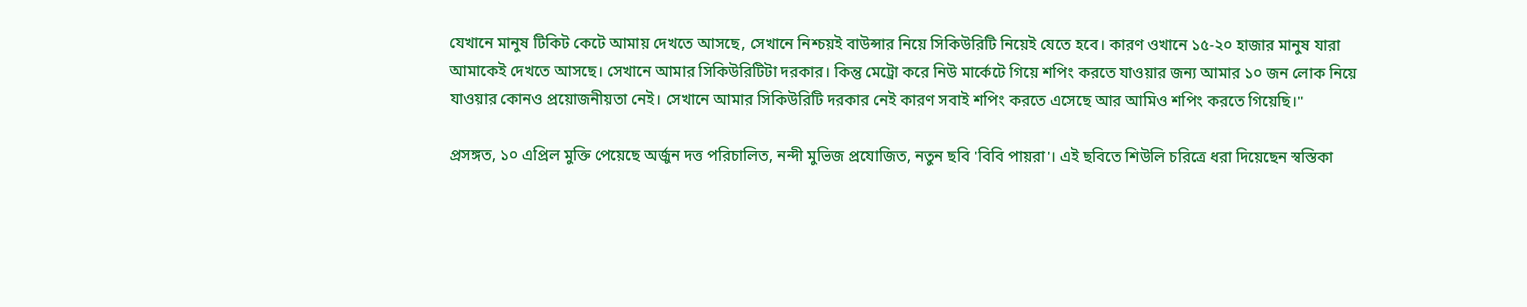যেখানে মানুষ টিকিট কেটে আমায় দেখতে আসছে, সেখানে নিশ্চয়ই বাউন্সার নিয়ে সিকিউরিটি নিয়েই যেতে হবে। কারণ ওখানে ১৫-২০ হাজার মানুষ যারা আমাকেই দেখতে আসছে। সেখানে আমার সিকিউরিটিটা দরকার। কিন্তু মেট্রো করে নিউ মার্কেটে গিয়ে শপিং করতে যাওয়ার জন্য আমার ১০ জন লোক নিয়ে যাওয়ার কোনও প্রয়োজনীয়তা নেই। সেখানে আমার সিকিউরিটি দরকার নেই কারণ সবাই শপিং করতে এসেছে আর আমিও শপিং করতে গিয়েছি।"

প্রসঙ্গত, ১০ এপ্রিল মুক্তি পেয়েছে অর্জুন দত্ত পরিচালিত, নন্দী মুভিজ প্রযোজিত, নতুন ছবি 'বিবি পায়রা'। এই ছবিতে শিউলি চরিত্রে ধরা দিয়েছেন স্বস্তিকা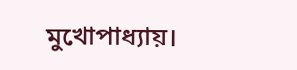মুখোপাধ্যায়।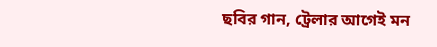ছবির গান, ট্রেলার আগেই মন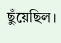ছুঁয়েছিল।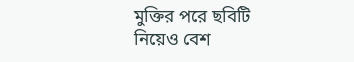মুক্তির পরে ছবিটি নিয়েও বেশ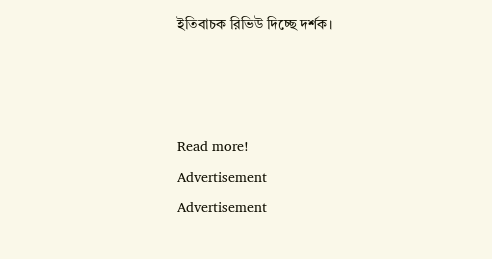ইতিবাচক রিভিউ দিচ্ছে দর্শক।



Read more!
Advertisement
Advertisement